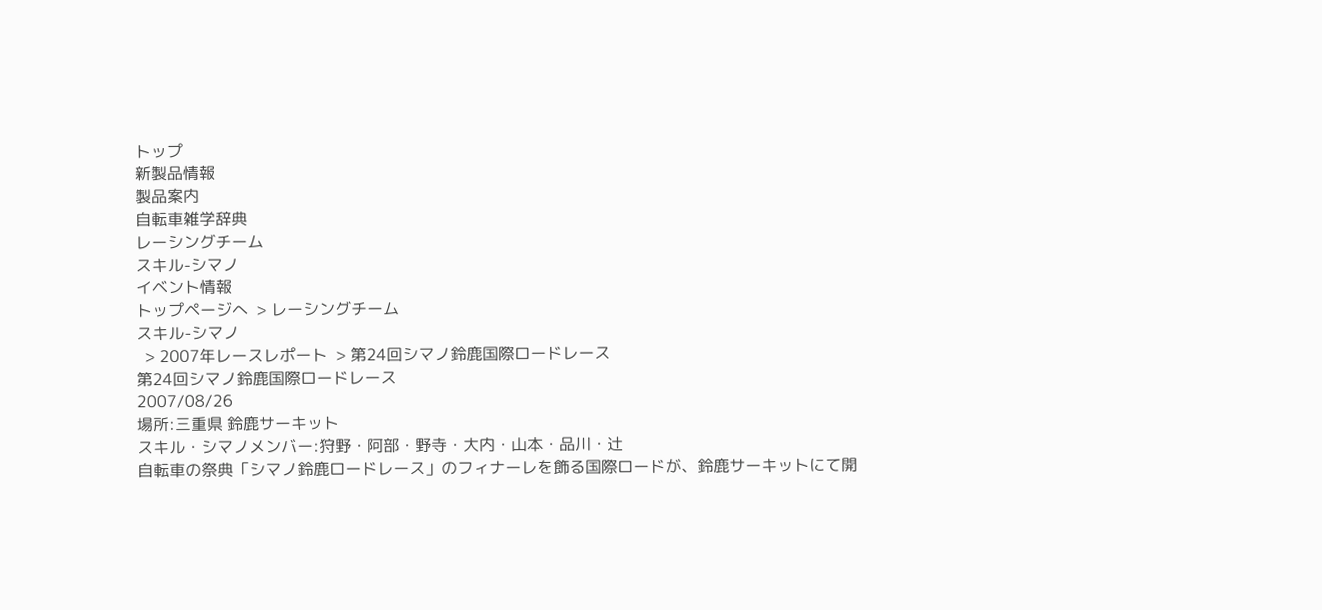トップ
新製品情報
製品案内
自転車雑学辞典
レーシングチーム
スキル-シマノ
イベント情報
トップページへ  > レーシングチーム
スキル-シマノ
  > 2007年レースレポート  > 第24回シマノ鈴鹿国際ロードレース
第24回シマノ鈴鹿国際ロードレース
2007/08/26
場所:三重県 鈴鹿サーキット
スキル・シマノメンバー:狩野・阿部・野寺・大内・山本・品川・辻
自転車の祭典「シマノ鈴鹿ロードレース」のフィナーレを飾る国際ロードが、鈴鹿サーキットにて開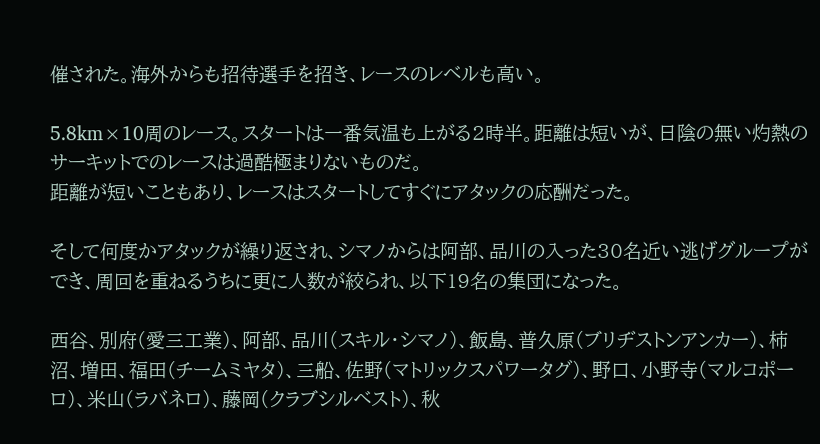催された。海外からも招待選手を招き、レースのレベルも高い。

5.8km×10周のレース。スタートは一番気温も上がる2時半。距離は短いが、日陰の無い灼熱のサーキットでのレースは過酷極まりないものだ。
距離が短いこともあり、レースはスタートしてすぐにアタックの応酬だった。

そして何度かアタックが繰り返され、シマノからは阿部、品川の入った30名近い逃げグループができ、周回を重ねるうちに更に人数が絞られ、以下19名の集団になった。

西谷、別府(愛三工業)、阿部、品川(スキル・シマノ)、飯島、普久原(ブリヂストンアンカー)、柿沼、増田、福田(チームミヤタ)、三船、佐野(マトリックスパワータグ)、野口、小野寺(マルコポーロ)、米山(ラバネロ)、藤岡(クラブシルベスト)、秋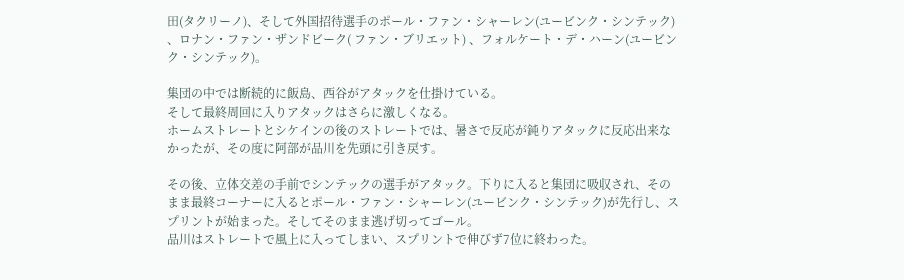田(タクリーノ)、そして外国招待選手のポール・ファン・シャーレン(ユービンク・シンテック) 、ロナン・ファン・ザンドビーク( ファン・ブリエット) 、フォルケート・デ・ハーン(ユービンク・シンテック)。

集団の中では断続的に飯島、西谷がアタックを仕掛けている。
そして最終周回に入りアタックはさらに激しくなる。
ホームストレートとシケインの後のストレートでは、暑さで反応が鈍りアタックに反応出来なかったが、その度に阿部が品川を先頭に引き戻す。

その後、立体交差の手前でシンテックの選手がアタック。下りに入ると集団に吸収され、そのまま最終コーナーに入るとポール・ファン・シャーレン(ユービンク・シンテック)が先行し、スプリントが始まった。そしてそのまま逃げ切ってゴール。
品川はストレートで風上に入ってしまい、スプリントで伸びず7位に終わった。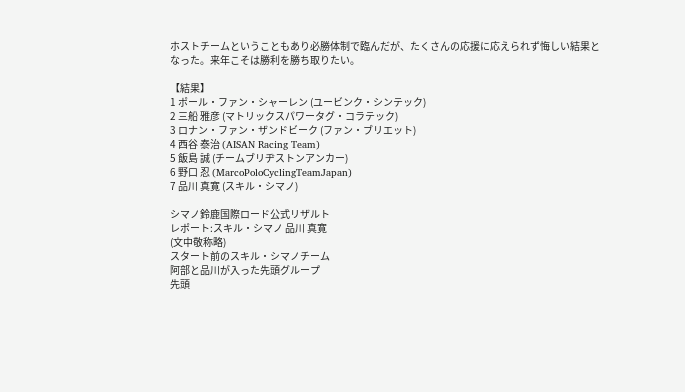ホストチームということもあり必勝体制で臨んだが、たくさんの応援に応えられず悔しい結果となった。来年こそは勝利を勝ち取りたい。

【結果】
1 ポール・ファン・シャーレン (ユービンク・シンテック)
2 三船 雅彦 (マトリックスパワータグ・コラテック)
3 ロナン・ファン・ザンドビーク (ファン・ブリエット)
4 西谷 泰治 (AISAN Racing Team)
5 飯島 誠 (チームブリヂストンアンカー)
6 野口 忍 (MarcoPoloCyclingTeamJapan)
7 品川 真寛 (スキル・シマノ)

シマノ鈴鹿国際ロード公式リザルト
レポート:スキル・シマノ 品川 真寛
(文中敬称略)
スタート前のスキル・シマノチーム
阿部と品川が入った先頭グループ
先頭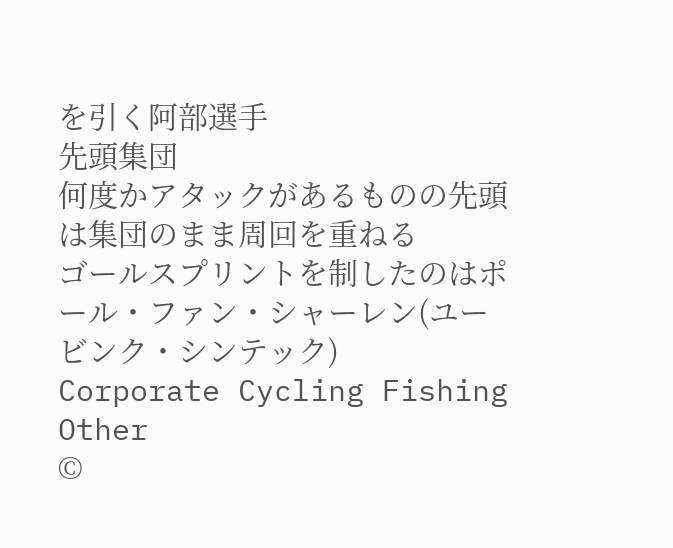を引く阿部選手
先頭集団
何度かアタックがあるものの先頭は集団のまま周回を重ねる
ゴールスプリントを制したのはポール・ファン・シャーレン(ユービンク・シンテック)
Corporate Cycling Fishing Other
©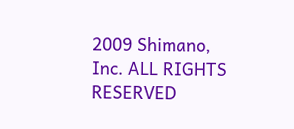2009 Shimano, Inc. ALL RIGHTS RESERVED